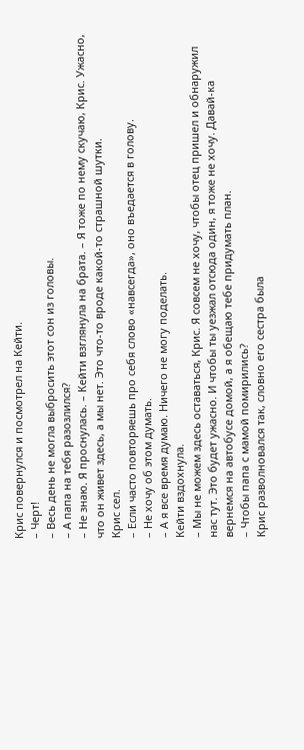Крис повернулся и посмотрел на Кейти.
– Черт!
– Весь день не могла выбросить этот сон из головы.
– А папа на тебя разозлился?
– Не знаю. Я проснулась. – Кейти взглянула на брата. – Я тоже по нему скучаю, Крис. Ужасно, что он живет здесь, а мы нет. Это что-то вроде какой-то страшной шутки.
Крис сел.
– Если часто повторяешь про себя слово «навсегда», оно въедается в голову.
– Не хочу об этом думать.
– А я все время думаю. Ничего не могу поделать.
Кейти вздохнула.
– Мы не можем здесь оставаться, Крис. Я совсем не хочу, чтобы отец пришел и обнаружил нас тут. Это будет ужасно. И чтобы ты уезжал отсюда один, я тоже не хочу. Давай-ка вернемся на автобусе домой, а я обещаю тебе придумать план.
– Чтобы папа с мамой помирились?
Крис разволновался так, словно его сестра была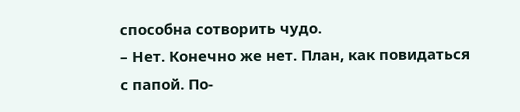способна сотворить чудо.
– Нет. Конечно же нет. План, как повидаться с папой. По-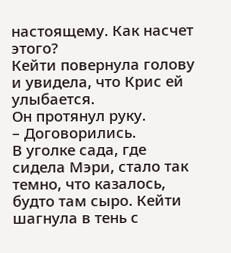настоящему. Как насчет этого?
Кейти повернула голову и увидела, что Крис ей улыбается.
Он протянул руку.
– Договорились.
В уголке сада, где сидела Мэри, стало так темно, что казалось, будто там сыро. Кейти шагнула в тень с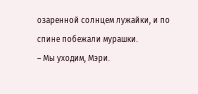озаренной солнцем лужайки, и по спине побежали мурашки.
– Мы уходим, Мэри.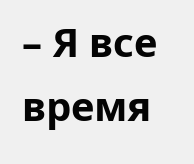– Я все время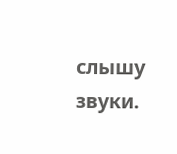слышу звуки.